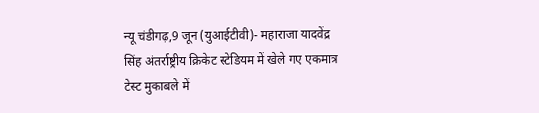न्यू चंडीगढ़,9 जून (युआईटीवी)- महाराजा यादवेंद्र सिंह अंतर्राष्ट्रीय क्रिकेट स्टेडियम में खेले गए एकमात्र टेस्ट मुकाबले में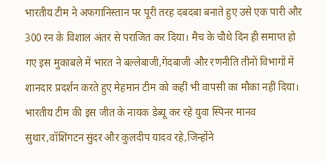भारतीय टीम ने अफगानिस्तान पर पूरी तरह दबदबा बनाते हुए उसे एक पारी और 300 रन के विशाल अंतर से पराजित कर दिया। मैच के चौथे दिन ही समाप्त हो गए इस मुकाबले में भारत ने बल्लेबाजी,गेंदबाजी और रणनीति तीनों विभागों में शानदार प्रदर्शन करते हुए मेहमान टीम को कहीं भी वापसी का मौका नहीं दिया। भारतीय टीम की इस जीत के नायक डेब्यू कर रहे युवा स्पिनर मानव सुथार,वॉशिंगटन सुंदर और कुलदीप यादव रहे,जिन्होंने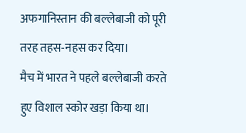अफगानिस्तान की बल्लेबाजी को पूरी तरह तहस-नहस कर दिया।
मैच में भारत ने पहले बल्लेबाजी करते हुए विशाल स्कोर खड़ा किया था।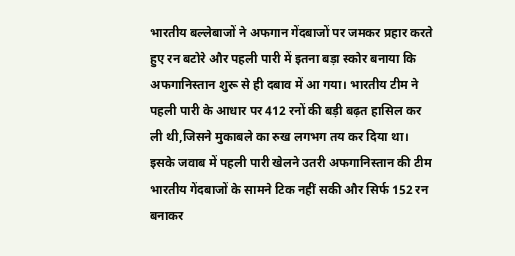भारतीय बल्लेबाजों ने अफगान गेंदबाजों पर जमकर प्रहार करते हुए रन बटोरे और पहली पारी में इतना बड़ा स्कोर बनाया कि अफगानिस्तान शुरू से ही दबाव में आ गया। भारतीय टीम ने पहली पारी के आधार पर 412 रनों की बड़ी बढ़त हासिल कर ली थी,जिसने मुकाबले का रुख लगभग तय कर दिया था।
इसके जवाब में पहली पारी खेलने उतरी अफगानिस्तान की टीम भारतीय गेंदबाजों के सामने टिक नहीं सकी और सिर्फ 152 रन बनाकर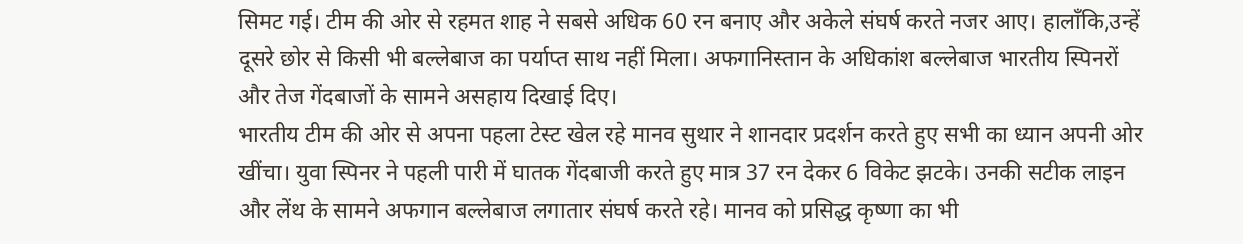सिमट गई। टीम की ओर से रहमत शाह ने सबसे अधिक 60 रन बनाए और अकेले संघर्ष करते नजर आए। हालाँकि,उन्हें दूसरे छोर से किसी भी बल्लेबाज का पर्याप्त साथ नहीं मिला। अफगानिस्तान के अधिकांश बल्लेबाज भारतीय स्पिनरों और तेज गेंदबाजों के सामने असहाय दिखाई दिए।
भारतीय टीम की ओर से अपना पहला टेस्ट खेल रहे मानव सुथार ने शानदार प्रदर्शन करते हुए सभी का ध्यान अपनी ओर खींचा। युवा स्पिनर ने पहली पारी में घातक गेंदबाजी करते हुए मात्र 37 रन देकर 6 विकेट झटके। उनकी सटीक लाइन और लेंथ के सामने अफगान बल्लेबाज लगातार संघर्ष करते रहे। मानव को प्रसिद्ध कृष्णा का भी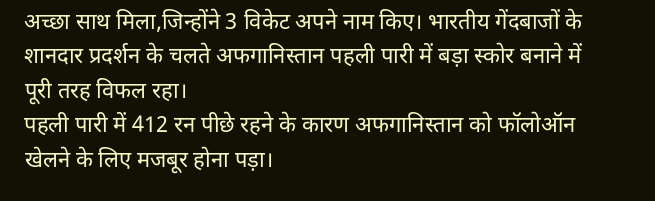अच्छा साथ मिला,जिन्होंने 3 विकेट अपने नाम किए। भारतीय गेंदबाजों के शानदार प्रदर्शन के चलते अफगानिस्तान पहली पारी में बड़ा स्कोर बनाने में पूरी तरह विफल रहा।
पहली पारी में 412 रन पीछे रहने के कारण अफगानिस्तान को फॉलोऑन खेलने के लिए मजबूर होना पड़ा।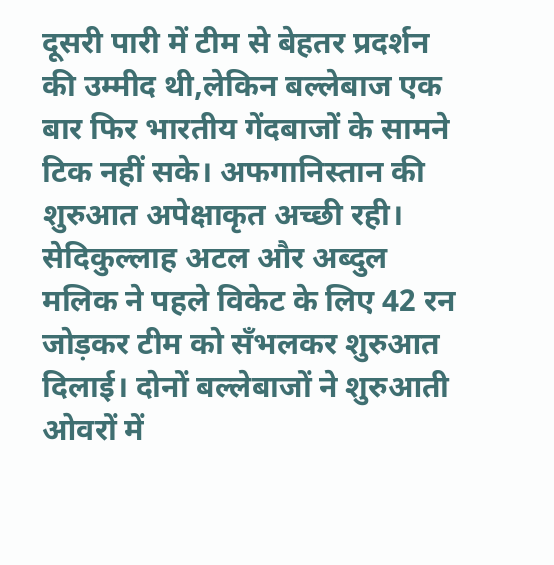दूसरी पारी में टीम से बेहतर प्रदर्शन की उम्मीद थी,लेकिन बल्लेबाज एक बार फिर भारतीय गेंदबाजों के सामने टिक नहीं सके। अफगानिस्तान की शुरुआत अपेक्षाकृत अच्छी रही। सेदिकुल्लाह अटल और अब्दुल मलिक ने पहले विकेट के लिए 42 रन जोड़कर टीम को सँभलकर शुरुआत दिलाई। दोनों बल्लेबाजों ने शुरुआती ओवरों में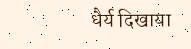धैर्य दिखाया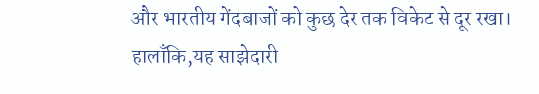और भारतीय गेंदबाजों को कुछ देर तक विकेट से दूर रखा।
हालाँकि,यह साझेदारी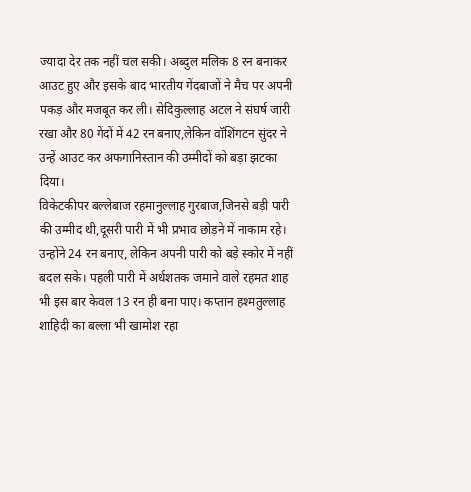ज्यादा देर तक नहीं चल सकी। अब्दुल मलिक 8 रन बनाकर आउट हुए और इसके बाद भारतीय गेंदबाजों ने मैच पर अपनी पकड़ और मजबूत कर ली। सेदिकुल्लाह अटल ने संघर्ष जारी रखा और 80 गेंदों में 42 रन बनाए,लेकिन वॉशिंगटन सुंदर ने उन्हें आउट कर अफगानिस्तान की उम्मीदों को बड़ा झटका दिया।
विकेटकीपर बल्लेबाज रहमानुल्लाह गुरबाज,जिनसे बड़ी पारी की उम्मीद थी,दूसरी पारी में भी प्रभाव छोड़ने में नाकाम रहे। उन्होंने 24 रन बनाए, लेकिन अपनी पारी को बड़े स्कोर में नहीं बदल सके। पहली पारी में अर्धशतक जमाने वाले रहमत शाह भी इस बार केवल 13 रन ही बना पाए। कप्तान हश्मतुल्लाह शाहिदी का बल्ला भी खामोश रहा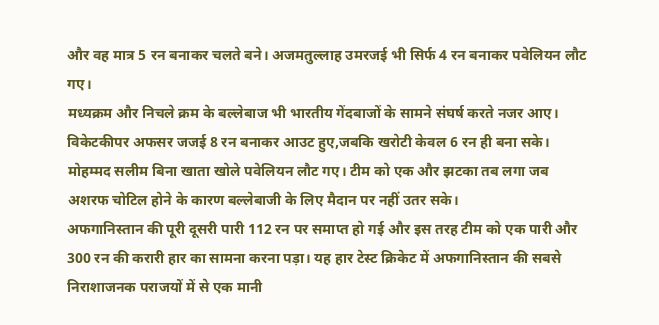और वह मात्र 5 रन बनाकर चलते बने। अजमतुल्लाह उमरजई भी सिर्फ 4 रन बनाकर पवेलियन लौट गए।
मध्यक्रम और निचले क्रम के बल्लेबाज भी भारतीय गेंदबाजों के सामने संघर्ष करते नजर आए। विकेटकीपर अफसर जजई 8 रन बनाकर आउट हुए,जबकि खरोटी केवल 6 रन ही बना सके। मोहम्मद सलीम बिना खाता खोले पवेलियन लौट गए। टीम को एक और झटका तब लगा जब अशरफ चोटिल होने के कारण बल्लेबाजी के लिए मैदान पर नहीं उतर सके।
अफगानिस्तान की पूरी दूसरी पारी 112 रन पर समाप्त हो गई और इस तरह टीम को एक पारी और 300 रन की करारी हार का सामना करना पड़ा। यह हार टेस्ट क्रिकेट में अफगानिस्तान की सबसे निराशाजनक पराजयों में से एक मानी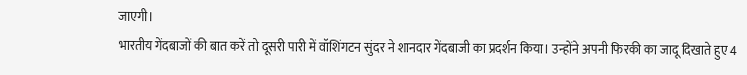जाएगी।
भारतीय गेंदबाजों की बात करें तो दूसरी पारी में वॉशिंगटन सुंदर ने शानदार गेंदबाजी का प्रदर्शन किया। उन्होंने अपनी फिरकी का जादू दिखाते हुए 4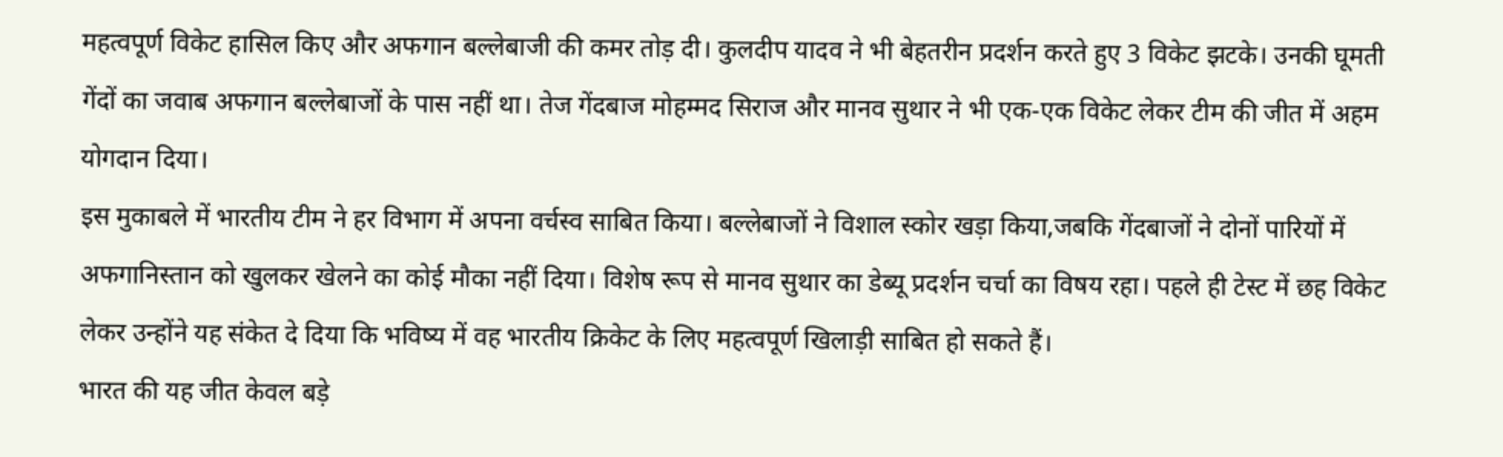महत्वपूर्ण विकेट हासिल किए और अफगान बल्लेबाजी की कमर तोड़ दी। कुलदीप यादव ने भी बेहतरीन प्रदर्शन करते हुए 3 विकेट झटके। उनकी घूमती गेंदों का जवाब अफगान बल्लेबाजों के पास नहीं था। तेज गेंदबाज मोहम्मद सिराज और मानव सुथार ने भी एक-एक विकेट लेकर टीम की जीत में अहम योगदान दिया।
इस मुकाबले में भारतीय टीम ने हर विभाग में अपना वर्चस्व साबित किया। बल्लेबाजों ने विशाल स्कोर खड़ा किया,जबकि गेंदबाजों ने दोनों पारियों में अफगानिस्तान को खुलकर खेलने का कोई मौका नहीं दिया। विशेष रूप से मानव सुथार का डेब्यू प्रदर्शन चर्चा का विषय रहा। पहले ही टेस्ट में छह विकेट लेकर उन्होंने यह संकेत दे दिया कि भविष्य में वह भारतीय क्रिकेट के लिए महत्वपूर्ण खिलाड़ी साबित हो सकते हैं।
भारत की यह जीत केवल बड़े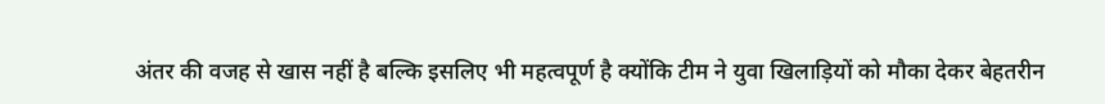अंतर की वजह से खास नहीं है बल्कि इसलिए भी महत्वपूर्ण है क्योंकि टीम ने युवा खिलाड़ियों को मौका देकर बेहतरीन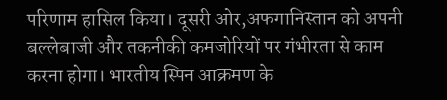परिणाम हासिल किया। दूसरी ओर,अफगानिस्तान को अपनी बल्लेबाजी और तकनीकी कमजोरियों पर गंभीरता से काम करना होगा। भारतीय स्पिन आक्रमण के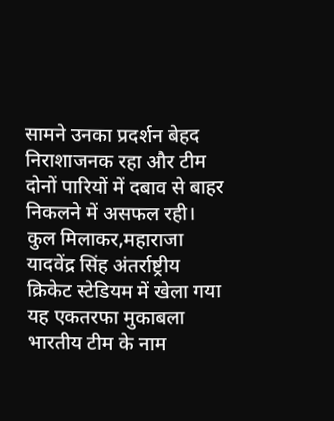सामने उनका प्रदर्शन बेहद निराशाजनक रहा और टीम दोनों पारियों में दबाव से बाहर निकलने में असफल रही।
कुल मिलाकर,महाराजा यादवेंद्र सिंह अंतर्राष्ट्रीय क्रिकेट स्टेडियम में खेला गया यह एकतरफा मुकाबला भारतीय टीम के नाम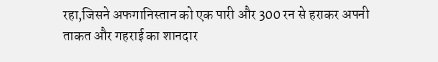रहा,जिसने अफगानिस्तान को एक पारी और 300 रन से हराकर अपनी ताकत और गहराई का शानदार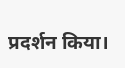प्रदर्शन किया।